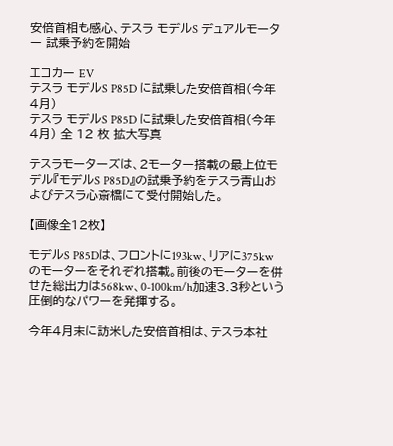安倍首相も感心、テスラ モデルS デュアルモーター 試乗予約を開始

エコカー EV
テスラ モデルS P85D に試乗した安倍首相(今年4月)
テスラ モデルS P85D に試乗した安倍首相(今年4月) 全 12 枚 拡大写真

テスラモーターズは、2モーター搭載の最上位モデル『モデルS P85D』の試乗予約をテスラ青山およびテスラ心斎橋にて受付開始した。

【画像全12枚】

モデルS P85Dは、フロントに193kw、リアに375kwのモーターをそれぞれ搭載。前後のモーターを併せた総出力は568kw、0-100km/h加速3.3秒という圧倒的なパワーを発揮する。

今年4月末に訪米した安倍首相は、テスラ本社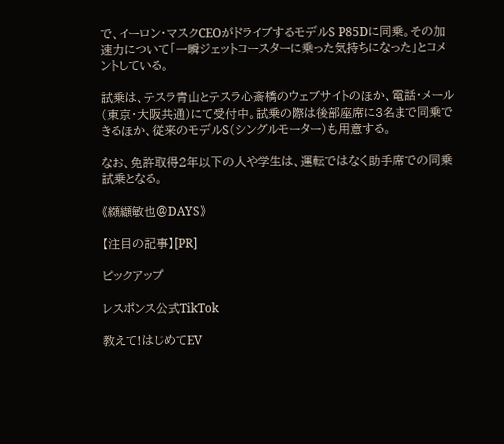で、イーロン・マスクCEOがドライブするモデルS P85Dに同乗。その加速力について「一瞬ジェットコースターに乗った気持ちになった」とコメントしている。

試乗は、テスラ青山とテスラ心斎橋のウェブサイトのほか、電話・メール(東京・大阪共通)にて受付中。試乗の際は後部座席に3名まで同乗できるほか、従来のモデルS(シングルモーター)も用意する。

なお、免許取得2年以下の人や学生は、運転ではなく助手席での同乗試乗となる。

《纐纈敏也@DAYS》

【注目の記事】[PR]

ピックアップ

レスポンス公式TikTok

教えて!はじめてEV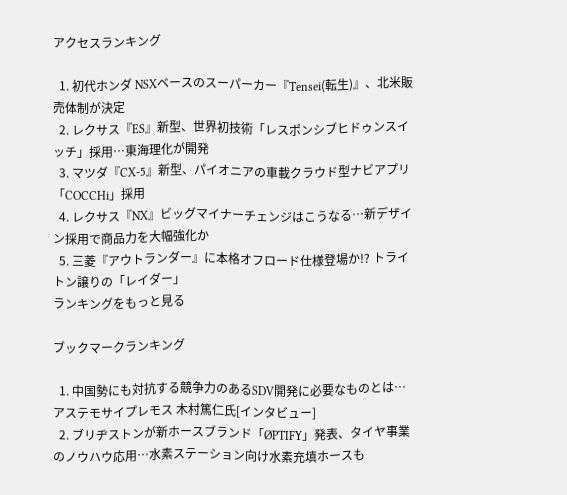アクセスランキング

  1. 初代ホンダ NSXベースのスーパーカー『Tensei(転生)』、北米販売体制が決定
  2. レクサス『ES』新型、世界初技術「レスポンシブヒドゥンスイッチ」採用…東海理化が開発
  3. マツダ『CX-5』新型、パイオニアの車載クラウド型ナビアプリ「COCCHi」採用
  4. レクサス『NX』ビッグマイナーチェンジはこうなる…新デザイン採用で商品力を大幅強化か
  5. 三菱『アウトランダー』に本格オフロード仕様登場か!? トライトン譲りの「レイダー」
ランキングをもっと見る

ブックマークランキング

  1. 中国勢にも対抗する競争力のあるSDV開発に必要なものとは…アステモサイプレモス 木村篤仁氏[インタビュー]
  2. ブリヂストンが新ホースブランド「ØPTIFY」発表、タイヤ事業のノウハウ応用…水素ステーション向け水素充填ホースも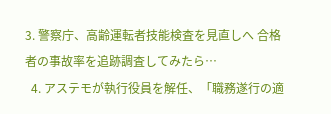3. 警察庁、高齢運転者技能検査を見直しへ 合格者の事故率を追跡調査してみたら…
  4. アステモが執行役員を解任、「職務遂行の適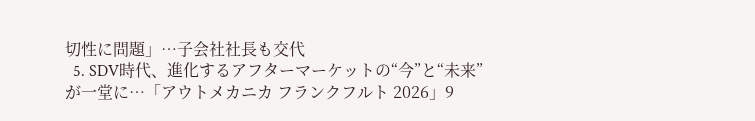切性に問題」…子会社社長も交代
  5. SDV時代、進化するアフターマーケットの“今”と“未来”が一堂に…「アウトメカニカ フランクフルト 2026」9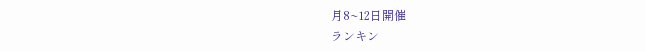月8~12日開催
ランキン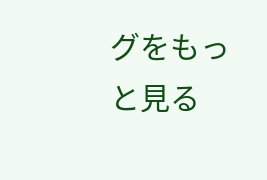グをもっと見る